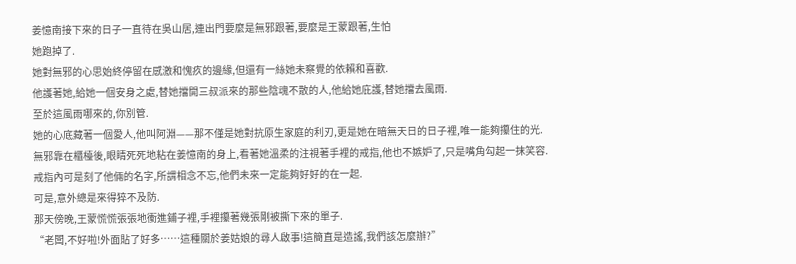姜憶南接下來的日子一直待在吳山居,連出門要麼是無邪跟著,要麼是王蒙跟著,生怕
她跑掉了.
她對無邪的心思始終停留在感激和愧疚的邊緣,但還有一絲她未察覺的依賴和喜歡.
他護著她,給她一個安身之處,替她擋開三叔派來的那些陰魂不散的人,他給她庇護,替她擋去風雨.
至於這風雨哪來的,你別管.
她的心底藏著一個愛人,他叫阿淵——那不僅是她對抗原生家庭的利刃,更是她在暗無天日的日子裡,唯一能夠攥住的光.
無邪靠在櫃檯後,眼睛死死地粘在姜憶南的身上,看著她溫柔的注視著手裡的戒指,他也不嫉妒了,只是嘴角勾起一抹笑容.
戒指內可是刻了他倆的名字,所謂相念不忘,他們未來一定能夠好好的在一起.
可是,意外總是來得猝不及防.
那天傍晚,王蒙慌慌張張地衝進鋪子裡,手裡攥著幾張剛被撕下來的單子.
“老闆,不好啦!外面貼了好多……這種關於姜姑娘的尋人啟事!這簡直是造謠,我們該怎麼辦?”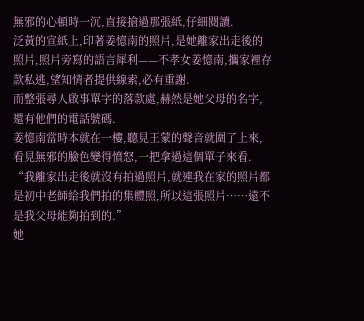無邪的心頓時一沉,直接搶過那張紙,仔細閱讀.
泛黃的宣紙上,印著姜憶南的照片,是她離家出走後的照片,照片旁寫的語言犀利——不孝女姜憶南,攜家裡存款私逃,望知情者提供線索,必有重謝.
而整張尋人啟事單字的落款處,赫然是她父母的名字,還有他們的電話號碼.
姜憶南當時本就在一樓,聽見王蒙的聲音就圍了上來,看見無邪的臉色變得憤怒,一把拿過這個單子來看.
“我離家出走後就沒有拍過照片,就連我在家的照片都是初中老師給我們拍的集體照,所以這張照片……遠不是我父母能夠拍到的.”
她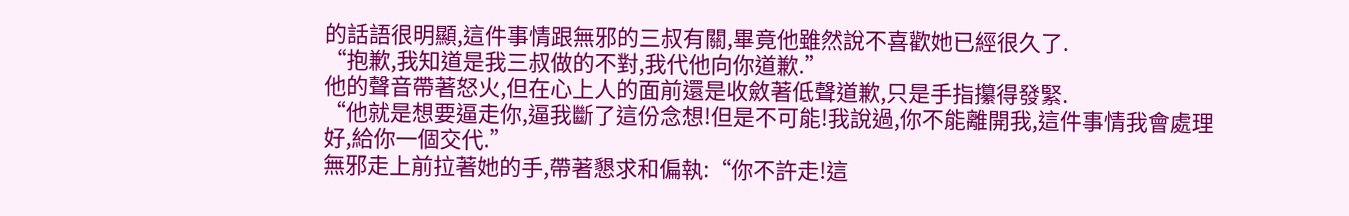的話語很明顯,這件事情跟無邪的三叔有關,畢竟他雖然說不喜歡她已經很久了.
“抱歉,我知道是我三叔做的不對,我代他向你道歉.”
他的聲音帶著怒火,但在心上人的面前還是收斂著低聲道歉,只是手指攥得發緊.
“他就是想要逼走你,逼我斷了這份念想!但是不可能!我說過,你不能離開我,這件事情我會處理好,給你一個交代.”
無邪走上前拉著她的手,帶著懇求和偏執:“你不許走!這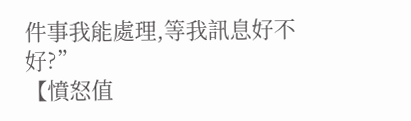件事我能處理,等我訊息好不好?”
【憤怒值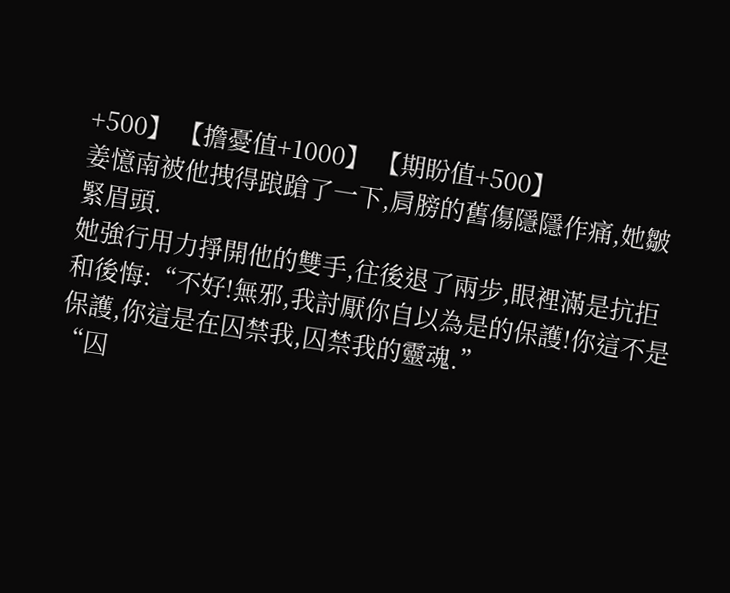+500】 【擔憂值+1000】 【期盼值+500】
姜憶南被他拽得踉蹌了一下,肩膀的舊傷隱隱作痛,她皺緊眉頭.
她強行用力掙開他的雙手,往後退了兩步,眼裡滿是抗拒和後悔:“不好!無邪,我討厭你自以為是的保護!你這不是保護,你這是在囚禁我,囚禁我的靈魂.”
“囚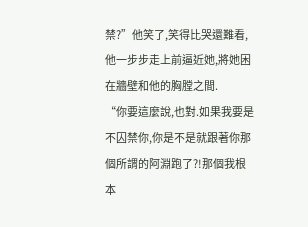禁?”他笑了,笑得比哭還難看,他一步步走上前逼近她,將她困在牆壁和他的胸膛之間.
“你要這麼說,也對.如果我要是不囚禁你,你是不是就跟著你那個所謂的阿淵跑了?!那個我根本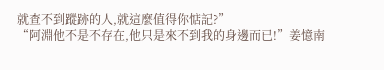就查不到蹤跡的人,就這麼值得你惦記?”
“阿淵他不是不存在,他只是來不到我的身邊而已!”姜憶南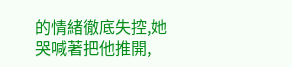的情緒徹底失控,她哭喊著把他推開,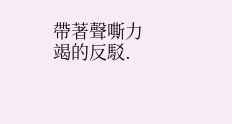帶著聲嘶力竭的反駁.